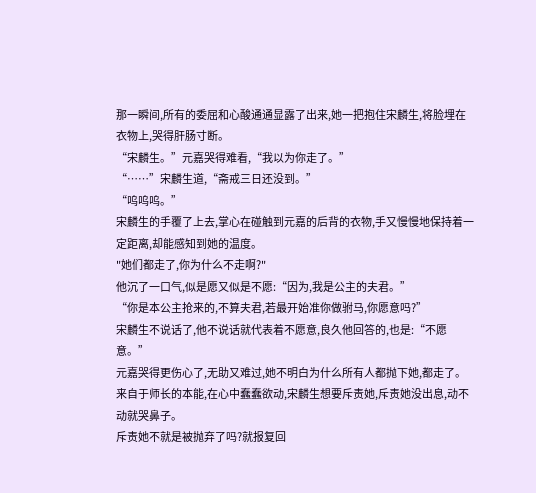那一瞬间,所有的委屈和心酸通通显露了出来,她一把抱住宋麟生,将脸埋在衣物上,哭得肝肠寸断。
“宋麟生。”元嘉哭得难看,“我以为你走了。”
“……”宋麟生道,“斋戒三日还没到。”
“呜呜呜。”
宋麟生的手覆了上去,掌心在碰触到元嘉的后背的衣物,手又慢慢地保持着一定距离,却能感知到她的温度。
"她们都走了,你为什么不走啊?"
他沉了一口气,似是愿又似是不愿:“因为,我是公主的夫君。”
“你是本公主抢来的,不算夫君,若最开始准你做驸马,你愿意吗?”
宋麟生不说话了,他不说话就代表着不愿意,良久他回答的,也是:“不愿意。”
元嘉哭得更伤心了,无助又难过,她不明白为什么所有人都抛下她,都走了。
来自于师长的本能,在心中蠢蠢欲动,宋麟生想要斥责她,斥责她没出息,动不动就哭鼻子。
斥责她不就是被抛弃了吗?就报复回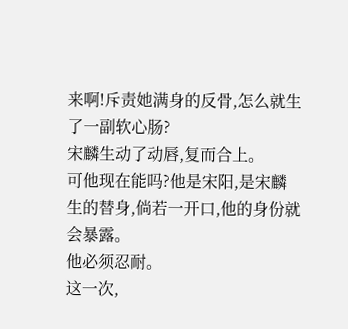来啊!斥责她满身的反骨,怎么就生了一副软心肠?
宋麟生动了动唇,复而合上。
可他现在能吗?他是宋阳,是宋麟生的替身,倘若一开口,他的身份就会暴露。
他必须忍耐。
这一次,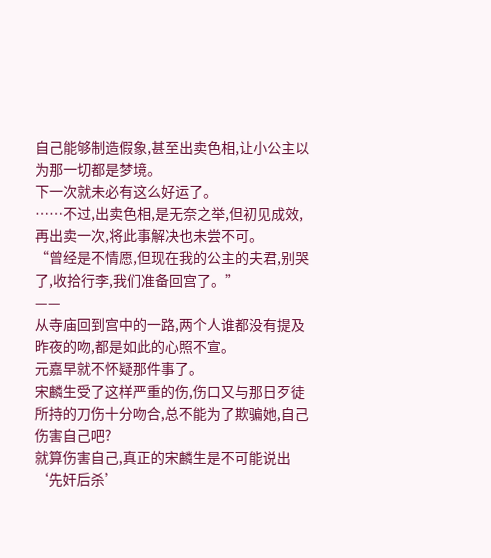自己能够制造假象,甚至出卖色相,让小公主以为那一切都是梦境。
下一次就未必有这么好运了。
……不过,出卖色相,是无奈之举,但初见成效,再出卖一次,将此事解决也未尝不可。
“曾经是不情愿,但现在我的公主的夫君,别哭了,收拾行李,我们准备回宫了。”
——
从寺庙回到宫中的一路,两个人谁都没有提及昨夜的吻,都是如此的心照不宣。
元嘉早就不怀疑那件事了。
宋麟生受了这样严重的伤,伤口又与那日歹徒所持的刀伤十分吻合,总不能为了欺骗她,自己伤害自己吧?
就算伤害自己,真正的宋麟生是不可能说出‘先奸后杀’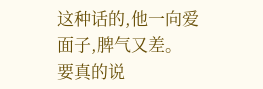这种话的,他一向爱面子,脾气又差。
要真的说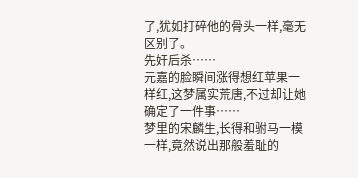了,犹如打碎他的骨头一样,毫无区别了。
先奸后杀……
元嘉的脸瞬间涨得想红苹果一样红,这梦属实荒唐,不过却让她确定了一件事……
梦里的宋麟生,长得和驸马一模一样,竟然说出那般羞耻的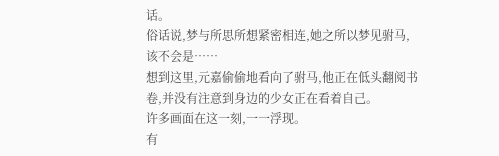话。
俗话说,梦与所思所想紧密相连,她之所以梦见驸马,该不会是……
想到这里,元嘉偷偷地看向了驸马,他正在低头翻阅书卷,并没有注意到身边的少女正在看着自己。
许多画面在这一刻,一一浮现。
有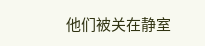他们被关在静室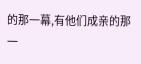的那一幕,有他们成亲的那一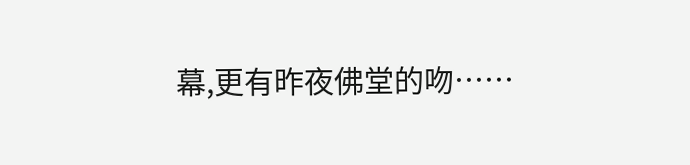幕,更有昨夜佛堂的吻……